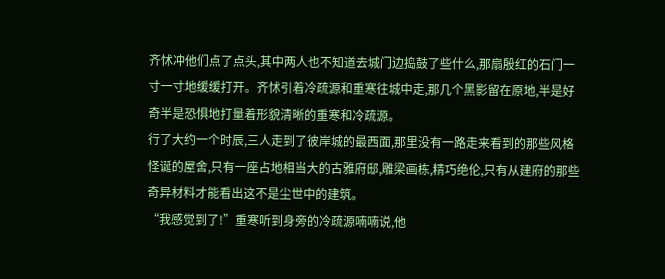齐怵冲他们点了点头,其中两人也不知道去城门边捣鼓了些什么,那扇殷红的石门一寸一寸地缓缓打开。齐怵引着冷疏源和重寒往城中走,那几个黑影留在原地,半是好奇半是恐惧地打量着形貌清晰的重寒和冷疏源。
行了大约一个时辰,三人走到了彼岸城的最西面,那里没有一路走来看到的那些风格怪诞的屋舍,只有一座占地相当大的古雅府邸,雕梁画栋,精巧绝伦,只有从建府的那些奇异材料才能看出这不是尘世中的建筑。
“我感觉到了!”重寒听到身旁的冷疏源喃喃说,他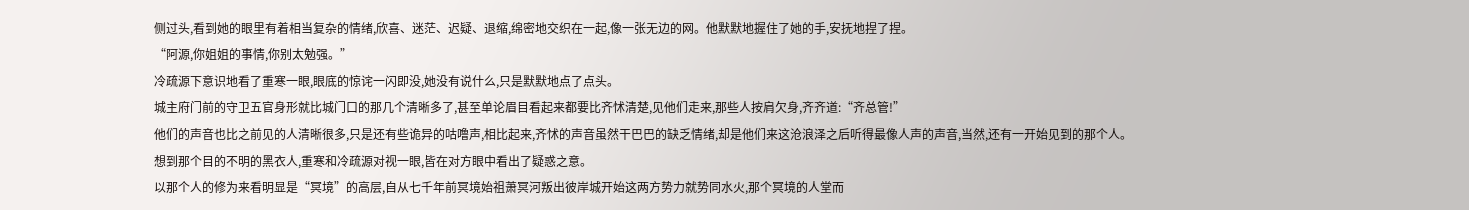侧过头,看到她的眼里有着相当复杂的情绪,欣喜、迷茫、迟疑、退缩,绵密地交织在一起,像一张无边的网。他默默地握住了她的手,安抚地捏了捏。
“阿源,你姐姐的事情,你别太勉强。”
冷疏源下意识地看了重寒一眼,眼底的惊诧一闪即没,她没有说什么,只是默默地点了点头。
城主府门前的守卫五官身形就比城门口的那几个清晰多了,甚至单论眉目看起来都要比齐怵清楚,见他们走来,那些人按肩欠身,齐齐道:“齐总管!”
他们的声音也比之前见的人清晰很多,只是还有些诡异的咕噜声,相比起来,齐怵的声音虽然干巴巴的缺乏情绪,却是他们来这沧浪泽之后听得最像人声的声音,当然,还有一开始见到的那个人。
想到那个目的不明的黑衣人,重寒和冷疏源对视一眼,皆在对方眼中看出了疑惑之意。
以那个人的修为来看明显是“冥境”的高层,自从七千年前冥境始祖萧冥河叛出彼岸城开始这两方势力就势同水火,那个冥境的人堂而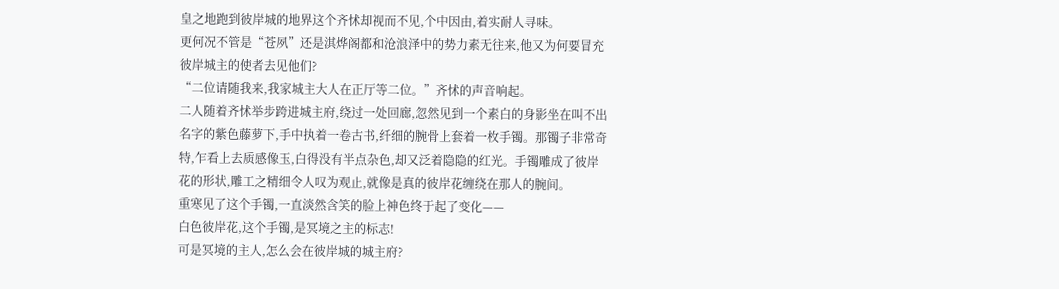皇之地跑到彼岸城的地界这个齐怵却视而不见,个中因由,着实耐人寻味。
更何况不管是“苍夙”还是淇烨阁都和沧浪泽中的势力素无往来,他又为何要冒充彼岸城主的使者去见他们?
“二位请随我来,我家城主大人在正厅等二位。”齐怵的声音响起。
二人随着齐怵举步跨进城主府,绕过一处回廊,忽然见到一个素白的身影坐在叫不出名字的紫色藤萝下,手中执着一卷古书,纤细的腕骨上套着一枚手镯。那镯子非常奇特,乍看上去质感像玉,白得没有半点杂色,却又泛着隐隐的红光。手镯雕成了彼岸花的形状,雕工之精细令人叹为观止,就像是真的彼岸花缠绕在那人的腕间。
重寒见了这个手镯,一直淡然含笑的脸上神色终于起了变化——
白色彼岸花,这个手镯,是冥境之主的标志!
可是冥境的主人,怎么会在彼岸城的城主府?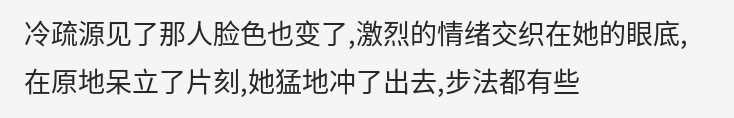冷疏源见了那人脸色也变了,激烈的情绪交织在她的眼底,在原地呆立了片刻,她猛地冲了出去,步法都有些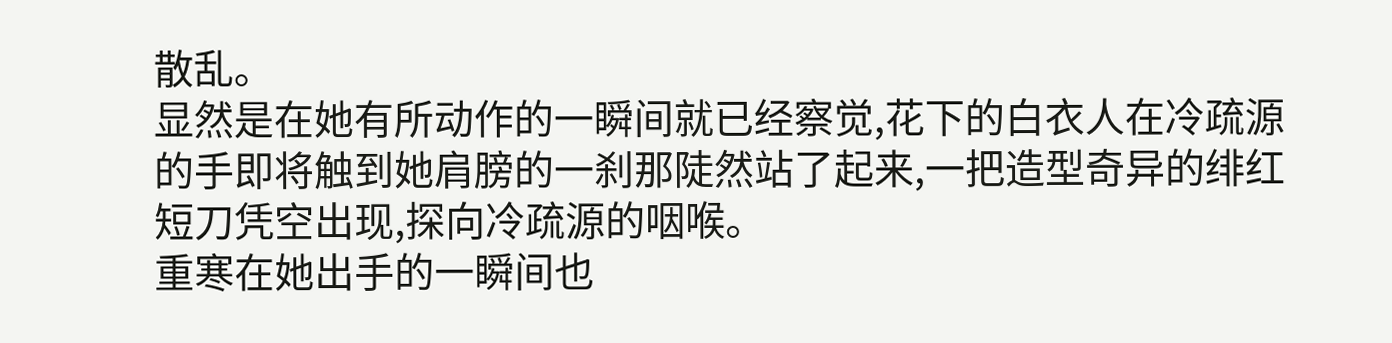散乱。
显然是在她有所动作的一瞬间就已经察觉,花下的白衣人在冷疏源的手即将触到她肩膀的一刹那陡然站了起来,一把造型奇异的绯红短刀凭空出现,探向冷疏源的咽喉。
重寒在她出手的一瞬间也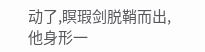动了,瞑瑕剑脱鞘而出,他身形一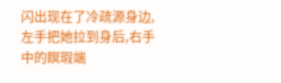闪出现在了冷疏源身边,左手把她拉到身后,右手中的瞑瑕端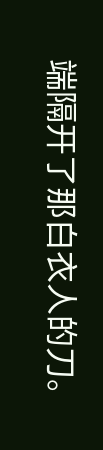端隔开了那白衣人的刀。